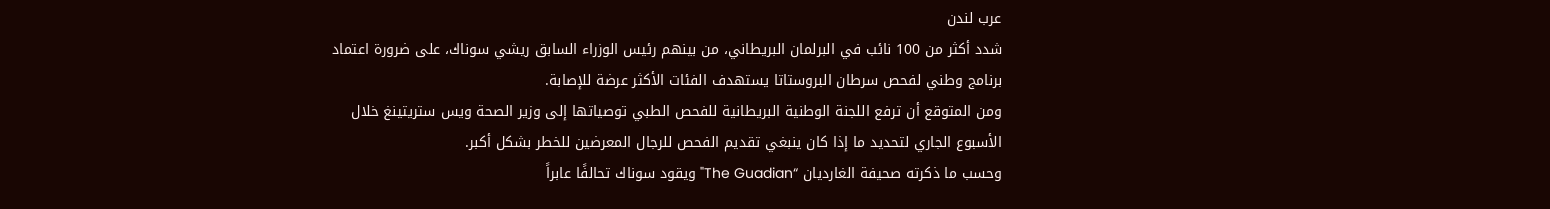عرب لندن
شدد أكثر من 100 نائب في البرلمان البريطاني، من بينهم رئيس الوزراء السابق ريشي سوناك، على ضرورة اعتماد برنامج وطني لفحص سرطان البروستاتا يستهدف الفئات الأكثر عرضة للإصابة.
ومن المتوقع أن ترفع اللجنة الوطنية البريطانية للفحص الطبي توصياتها إلى وزير الصحة ويس ستريتينغ خلال الأسبوع الجاري لتحديد ما إذا كان ينبغي تقديم الفحص للرجال المعرضين للخطر بشكل أكبر.
وحسب ما ذكرته صحيفة الغارديان “The Guadian" ويقود سوناك تحالفًا عابراً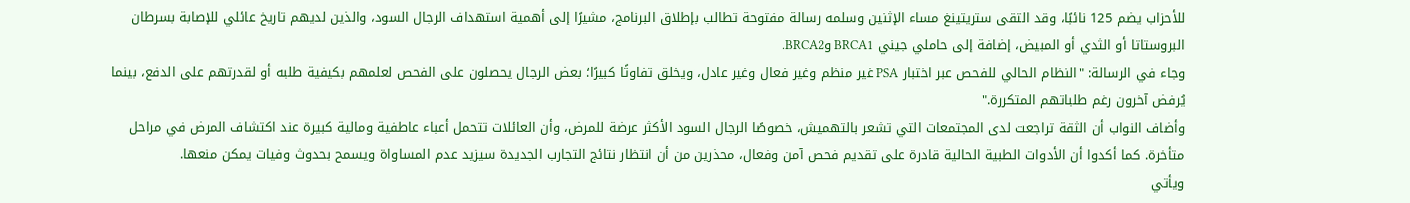للأحزاب يضم 125 نائبًا، وقد التقى ستريتينغ مساء الإثنين وسلمه رسالة مفتوحة تطالب بإطلاق البرنامج، مشيرًا إلى أهمية استهداف الرجال السود، والذين لديهم تاريخ عائلي للإصابة بسرطان البروستاتا أو الثدي أو المبيض، إضافة إلى حاملي جيني BRCA1 وBRCA2.
وجاء في الرسالة: "النظام الحالي للفحص عبر اختبار PSA غير منظم وغير فعال وغير عادل، ويخلق تفاوتًا كبيرًا؛ بعض الرجال يحصلون على الفحص لعلمهم بكيفية طلبه أو لقدرتهم على الدفع، بينما يُرفض آخرون رغم طلباتهم المتكررة."
وأضاف النواب أن الثقة تراجعت لدى المجتمعات التي تشعر بالتهميش، خصوصًا الرجال السود الأكثر عرضة للمرض، وأن العائلات تتحمل أعباء عاطفية ومالية كبيرة عند اكتشاف المرض في مراحل متأخرة. كما أكدوا أن الأدوات الطبية الحالية قادرة على تقديم فحص آمن وفعال، محذرين من أن انتظار نتائج التجارب الجديدة سيزيد عدم المساواة ويسمح بحدوث وفيات يمكن منعها.
ويأتي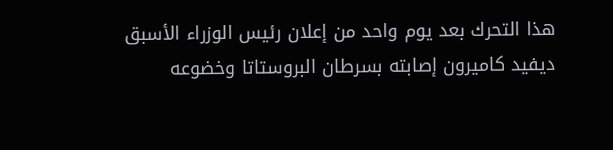هذا التحرك بعد يوم واحد من إعلان رئيس الوزراء الأسبق ديفيد كاميرون إصابته بسرطان البروستاتا وخضوعه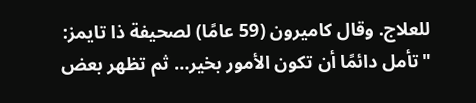للعلاج. وقال كاميرون (59 عامًا) لصحيفة ذا تايمز:
"تأمل دائمًا أن تكون الأمور بخير… ثم تظهر بعض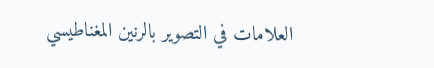العلامات في التصوير بالرنين المغناطيسي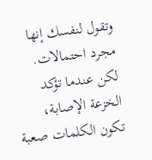وتقول لنفسك إنها مجرد احتمالات. لكن عندما تؤكد الخزعة الإصابة، تكون الكلمات صعبة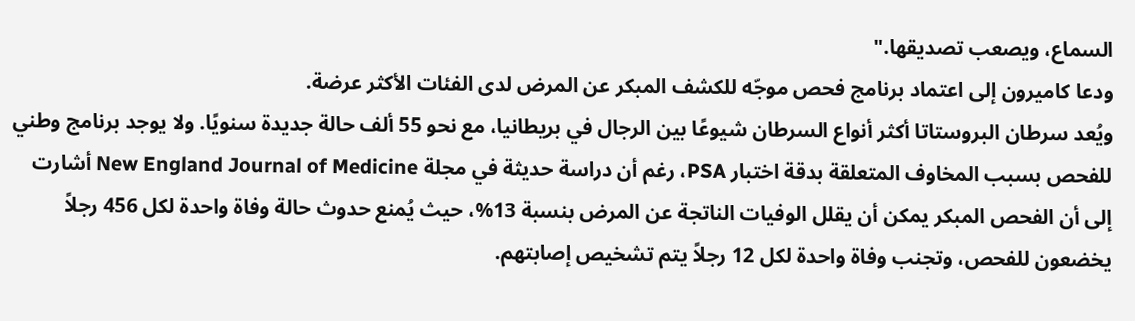السماع، ويصعب تصديقها."
ودعا كاميرون إلى اعتماد برنامج فحص موجّه للكشف المبكر عن المرض لدى الفئات الأكثر عرضة.
ويُعد سرطان البروستاتا أكثر أنواع السرطان شيوعًا بين الرجال في بريطانيا، مع نحو 55 ألف حالة جديدة سنويًا. ولا يوجد برنامج وطني للفحص بسبب المخاوف المتعلقة بدقة اختبار PSA، رغم أن دراسة حديثة في مجلة New England Journal of Medicine أشارت إلى أن الفحص المبكر يمكن أن يقلل الوفيات الناتجة عن المرض بنسبة 13%، حيث يُمنع حدوث حالة وفاة واحدة لكل 456 رجلاً يخضعون للفحص، وتجنب وفاة واحدة لكل 12 رجلاً يتم تشخيص إصابتهم.